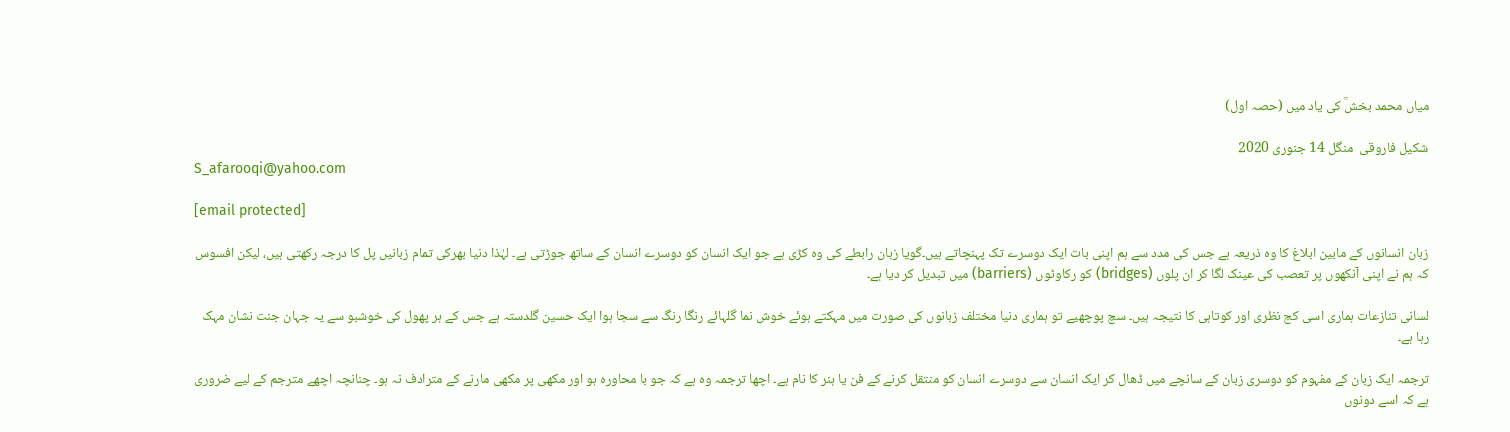میاں محمد بخشؒ کی یاد میں (حصہ اول)

شکیل فاروقی  منگل 14 جنوری 2020
S_afarooqi@yahoo.com

[email protected]

زبان انسانوں کے مابین ابلاغ کا وہ ذریعہ ہے جس کی مدد سے ہم اپنی بات ایک دوسرے تک پہنچاتے ہیں۔گویا زبان رابطے کی وہ کڑی ہے جو ایک انسان کو دوسرے انسان کے ساتھ جوڑتی ہے۔ لہٰذا دنیا بھرکی تمام زبانیں پل کا درجہ رکھتی ہیں، لیکن افسوس کہ ہم نے اپنی آنکھوں پر تعصب کی عینک لگا کر ان پلوں (bridges) کو رکاوٹوں (barriers) میں تبدیل کر دیا ہے۔

لسانی تنازعات ہماری اسی کج نظری اور کوتاہی کا نتیجہ ہیں۔ سچ پوچھیے تو ہماری دنیا مختلف زبانوں کی صورت میں مہکتے ہوئے خوش نما گلہائے رنگا رنگ سے سجا ہوا ایک حسین گلدستہ ہے جس کے ہر پھول کی خوشبو سے یہ جہان جنت نشان مہک رہا ہے۔

ترجمہ ایک زبان کے مفہوم کو دوسری زبان کے سانچے میں ڈھال کر ایک انسان سے دوسرے انسان کو منتقل کرنے کے فن یا ہنر کا نام ہے۔ اچھا ترجمہ وہ ہے کہ جو با محاورہ ہو اور مکھی پر مکھی مارنے کے مترادف نہ ہو۔ چنانچہ اچھے مترجم کے لیے ضروری ہے کہ اسے دونوں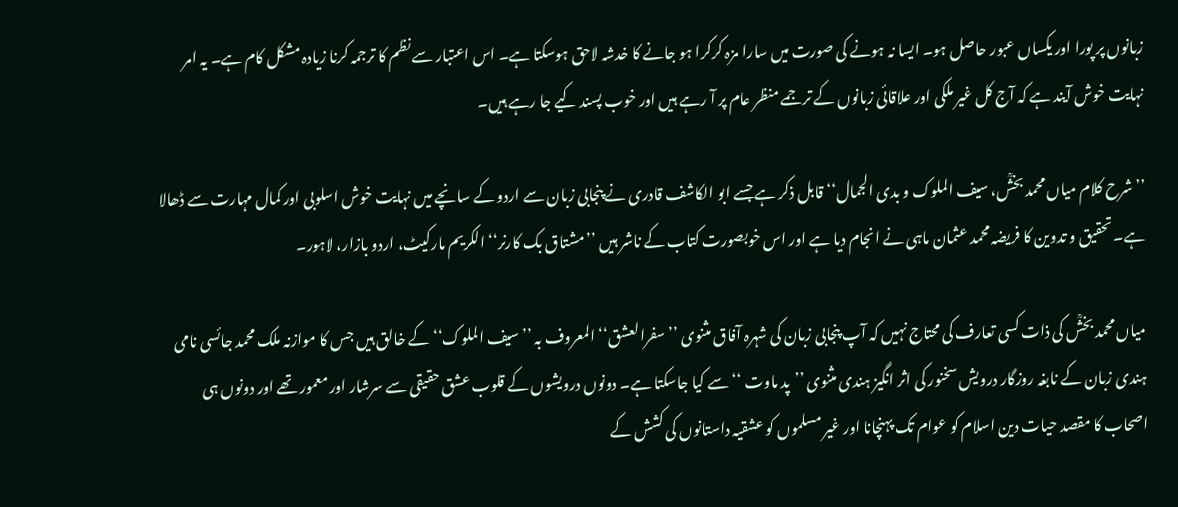زبانوں پر پورا اور یکساں عبور حاصل ہو۔ ایسا نہ ہونے کی صورت میں سارا مزہ کرکرا ہو جانے کا خدشہ لاحق ہوسکتا ہے۔ اس اعتبار سے نظم کا ترجمہ کرنا زیادہ مشکل کام ہے۔ یہ امر نہایت خوش آیند ہے کہ آج کل غیر ملکی اور علاقائی زبانوں کے ترجمے منظر عام پر آ رہے ہیں اور خوب پسند کیے جا رہے ہیں۔

’’شرح کلام میاں محمد بخشؒ، سیف الملوک و بدی الجمال‘‘ قابل ذکر ہے جسے ابو الکاشف قادری نے پنجابی زبان سے اردو کے سانچے میں نہایت خوش اسلوبی اور کمال مہارت سے ڈھالا ہے۔ تحقیق و تدوین کا فریضہ محمد عثمان ماہی نے انجام دیا ہے اور اس خوبصورت کتاب کے ناشر ہیں ’’مشتاق بک کارنر‘‘ الکریم مارکیٹ، اردو بازار، لاہور۔

میاں محمد بخشؒ کی ذات کسی تعارف کی محتاج نہیں کہ آپ پنجابی زبان کی شہرہ آفاق مثنوی ’’سفرالعشق‘‘ المعروف بہ ’’سیف الملوک‘‘ کے خالق ہیں جس کا موازنہ ملک محمد جائسی نامی ہندی زبان کے نابغہ روزگار درویش سخنور کی اثر انگیز ہندی مثنوی ’’پد ماوت ‘‘ سے کیا جاسکتا ہے۔ دونوں درویشوں کے قلوب عشق حقیقی سے سرشار اور معمور تھے اور دونوں ہی اصحاب کا مقصد حیات دین اسلام کو عوام تک پہنچانا اور غیر مسلموں کو عشقیہ داستانوں کی کشش کے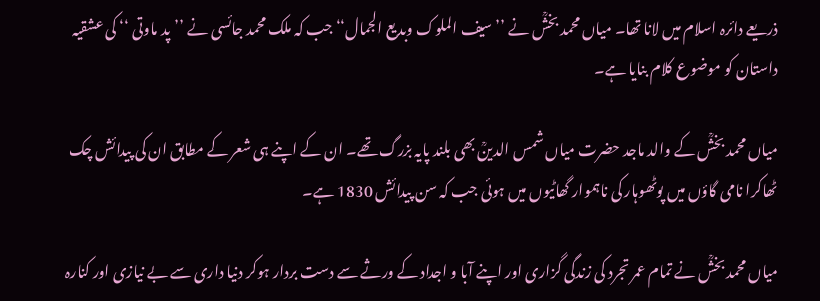ذریعے دائرہ اسلام میں لانا تھا۔ میاں محمد بخشؒ نے ’’سیف الملوک وبدیع الجمال‘‘ جب کہ ملک محمد جائسی نے ’’پد ماوتی ‘‘ کی عشقیہ داستان کو موضوع کلام بنایا ہے۔

میاں محمد بخشؒ کے والد ماجد حضرت میاں شمس الدینؒ بھی بلند پایہ بزرگ تھے۔ ان کے اپنے ہی شعر کے مطابق ان کی پیدائش چک ٹھاکرا نامی گاؤں میں پوٹھوہار کی ناہموار گھاٹیوں میں ہوئی جب کہ سن پیدائش 1830 ہے۔

میاں محمد بخشؒ نے تمام عمر تجرد کی زندگی گزاری اور اپنے آبا و اجداد کے ورثے سے دست بردار ہوکر دنیا داری سے بے نیازی اور کنارہ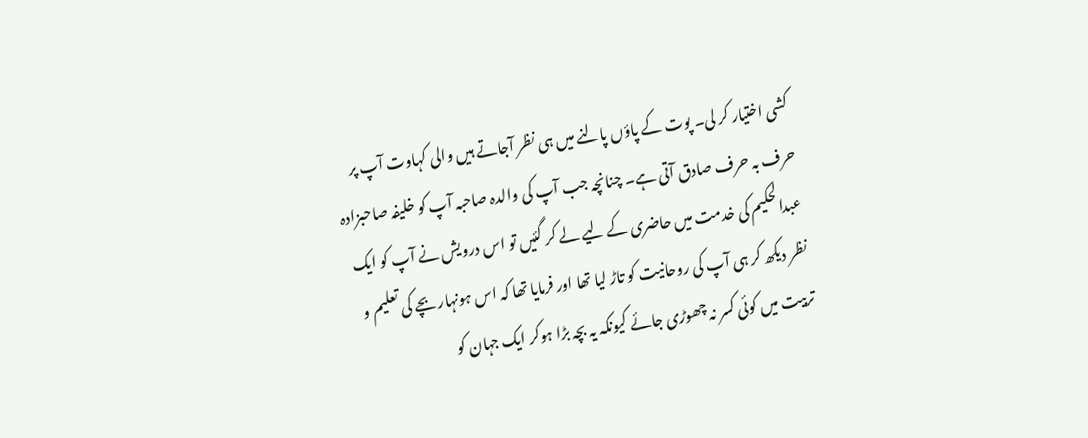کشی اختیار کر لی۔ پوت کے پاؤں پالنے میں ہی نظر آجاتے ہیں والی کہاوت آپ پر حرف بہ حرف صادق آتی ہے۔ چنانچہ جب آپ کی والدہ صاحبہ آپ کو خلیفہ صاحبزادہ عبدالحکیم کی خدمت میں حاضری کے لیے لے کر گئیں تو اس درویش نے آپ کو ایک نظر دیکھ کر ہی آپ کی روحانیت کو تاڑ لیا تھا اور فرمایا تھا کہ اس ہونہار بچے کی تعلیم و تربیت میں کوئی کسر نہ چھوڑی جائے کیونکہ یہ بچہ بڑا ہوکر ایک جہان کو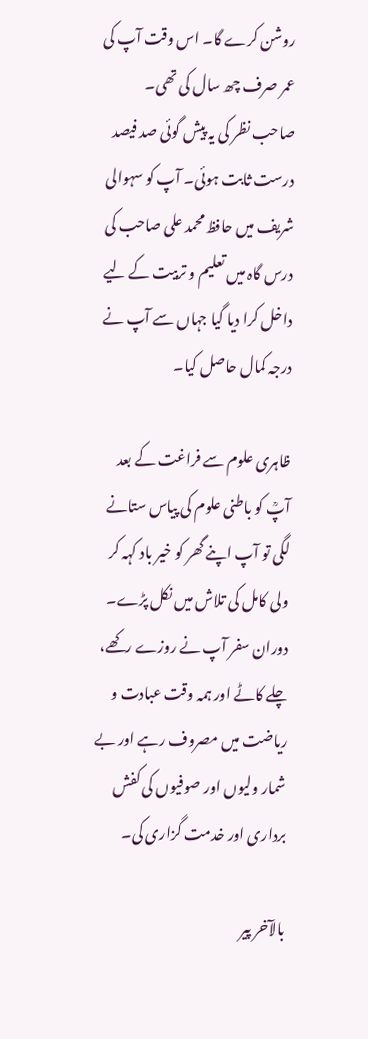روشن کرے گا۔ اس وقت آپ کی عمر صرف چھ سال کی تھی۔ صاحب نظر کی یہ پیش گوئی صد فیصد درست ثابت ہوئی۔ آپ کو سہوالی شریف میں حافظ محمد علی صاحب کی درس گاہ میں تعلیم و تربیت کے لیے داخل کرا دیا گیا جہاں سے آپ نے درجہ کمال حاصل کیا۔

ظاہری علوم سے فراغت کے بعد آپؒ کو باطنی علوم کی پیاس ستانے لگی تو آپ اپنے گھر کو خیر باد کہہ کر ولی کامل کی تلاش میں نکل پڑے۔ دوران سفر آپ نے روزے رکھے، چلے کاٹے اور ہمہ وقت عبادت و ریاضت میں مصروف رہے اور بے شمار ولیوں اور صوفیوں کی کفش برداری اور خدمت گزاری کی۔

بالآخر پیر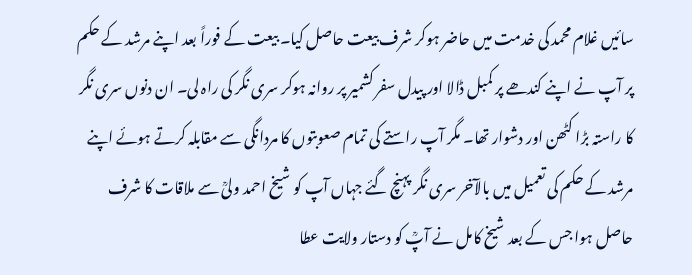سائیں غلام محمد کی خدمت میں حاضر ہوکر شرف بیعت حاصل کیا۔ بیعت کے فوراً بعد اپنے مرشد کے حکم پر آپ نے اپنے کندھے پر کمبل ڈالا اور پیدل سفر کشمیر پر روانہ ہوکر سری نگر کی راہ لی۔ ان دنوں سری نگر کا راستہ بڑا کٹھن اور دشوار تھا۔ مگر آپ راستے کی تمام صعوبتوں کا مردانگی سے مقابلہ کرتے ہوئے اپنے مرشد کے حکم کی تعمیل میں بالآخر سری نگر پہنچ گئے جہاں آپ کو شیخ احمد ولیؒ سے ملاقات کا شرف حاصل ہوا جس کے بعد شیخ کامل نے آپؒ کو دستار ولایت عطا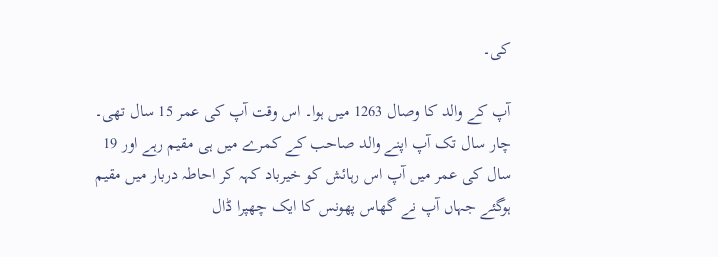کی۔

آپ کے والد کا وصال 1263 میں ہوا۔ اس وقت آپ کی عمر 15 سال تھی۔ چار سال تک آپ اپنے والد صاحب کے کمرے میں ہی مقیم رہے اور 19 سال کی عمر میں آپ اس رہائش کو خیرباد کہہ کر احاطہ دربار میں مقیم ہوگئے جہاں آپ نے گھاس پھونس کا ایک چھپرا ڈال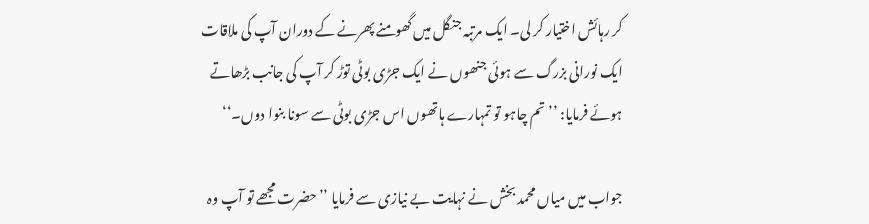کر رہائش اختیار کر لی۔ ایک مرتبہ جنگل میں گھومنے پھرنے کے دوران آپ کی ملاقات ایک نورانی بزرگ سے ہوئی جنھوں نے ایک جڑی بوٹی توڑ کر آپ کی جانب بڑھاتے ہوئے فرمایا: ’’تم چاہو تو تمہارے ہاتھوں اس جڑی بوٹی سے سونا بنوا دوں۔‘‘

جواب میں میاں محمد بخش نے نہایت بے نیازی سے فرمایا ’’حضرت مجھے تو آپ وہ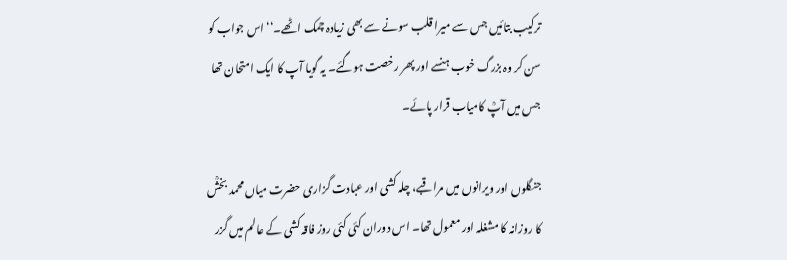ترکیب بتائیں جس سے میرا قلب سونے سے بھی زیادہ چمک اٹھے۔‘‘ اس جواب کو سن کر وہ بزرگ خوب ہنسے اور پھر رخصت ہوگئے۔ یہ گویا آپ کا ایک امتحان تھا جس میں آپؒ کامیاب قرار پائے۔

جنگلوں اور ویرانوں میں مراقبے، چلہ کشی اور عبادت گزاری حضرت میاں محمد بخشؒ کا روزانہ کا مشغلہ اور معمول تھا۔ اس دوران کئی کئی روز فاقہ کشی کے عالم میں گزر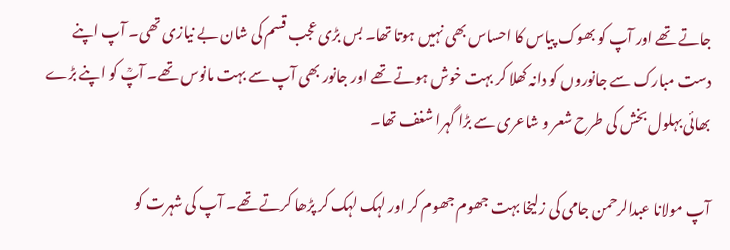جاتے تھے اور آپ کو بھوک پیاس کا احساس بھی نہیں ہوتا تھا۔ بس بڑی عجب قسم کی شان بے نیازی تھی۔ آپ اپنے دست مبارک سے جانوروں کو دانہ کھلا کر بہت خوش ہوتے تھے اور جانور بھی آپ سے بہت مانوس تھے۔ آپؒ کو اپنے بڑے بھائی بہلول بخش کی طرح شعر و شاعری سے بڑا گہرا شغف تھا۔

آپ مولانا عبدالرحمن جامی کی زلیخا بہت جھوم جھوم کر اور لہک لہک کر پڑھا کرتے تھے۔ آپ کی شہرت کو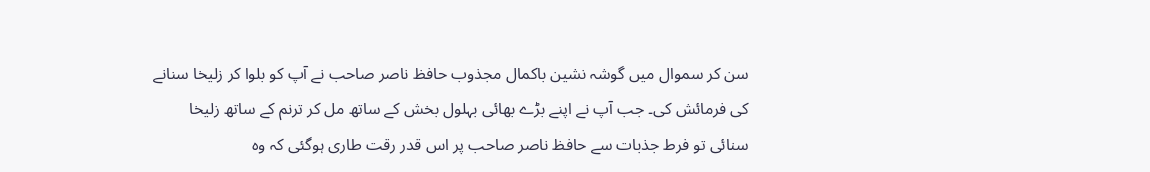سن کر سموال میں گوشہ نشین باکمال مجذوب حافظ ناصر صاحب نے آپ کو بلوا کر زلیخا سنانے کی فرمائش کی۔ جب آپ نے اپنے بڑے بھائی بہلول بخش کے ساتھ مل کر ترنم کے ساتھ زلیخا سنائی تو فرط جذبات سے حافظ ناصر صاحب پر اس قدر رقت طاری ہوگئی کہ وہ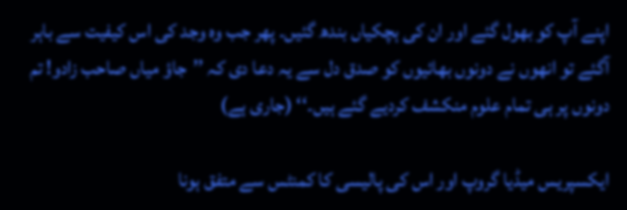اپنے آپ کو بھول گئے اور ان کی ہچکیاں بندھ گئیں۔ پھر جب وہ وجد کی اس کیفیت سے باہر آگئے تو انھوں نے دونوں بھائیوں کو صدق دل سے یہ دعا دی کہ ’’جاؤ میاں صاحب زادو! تم دونوں پر ہی تمام علوم منکشف کردیے گئے ہیں۔‘‘ (جاری ہے)

ایکسپریس میڈیا گروپ اور اس کی پالیسی کا کمنٹس سے متفق ہونا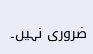ضروری نہیں۔